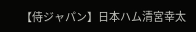【侍ジャパン】日本ハム清宮幸太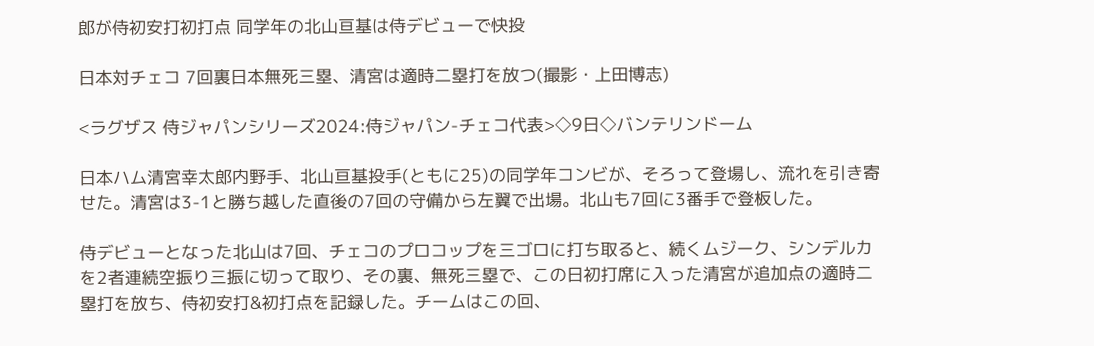郎が侍初安打初打点 同学年の北山亘基は侍デビューで快投

日本対チェコ 7回裏日本無死三塁、清宮は適時二塁打を放つ(撮影・上田博志)

<ラグザス 侍ジャパンシリーズ2024:侍ジャパン-チェコ代表>◇9日◇バンテリンドーム

日本ハム清宮幸太郎内野手、北山亘基投手(ともに25)の同学年コンビが、そろって登場し、流れを引き寄せた。清宮は3-1と勝ち越した直後の7回の守備から左翼で出場。北山も7回に3番手で登板した。

侍デビューとなった北山は7回、チェコのプロコップを三ゴロに打ち取ると、続くムジーク、シンデルカを2者連続空振り三振に切って取り、その裏、無死三塁で、この日初打席に入った清宮が追加点の適時二塁打を放ち、侍初安打&初打点を記録した。チームはこの回、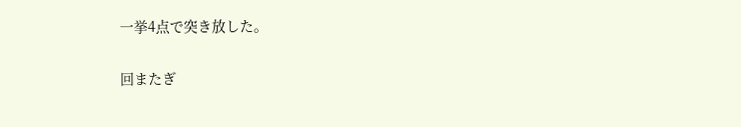一挙4点で突き放した。

回またぎ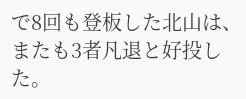で8回も登板した北山は、またも3者凡退と好投した。